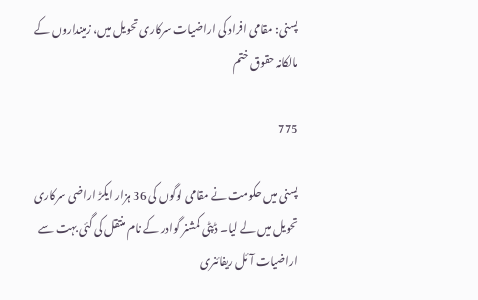پسنی: مقامی افراد کی اراضیات سرکاری تحویل میں، زمینداروں کے مالکانہ حقوق ختم

775

پسنی میں حکومت نے مقامی لوگوں کی 36 ہزار ایکڑ اراضی سرکاری تحویل میں لے لیا۔ ڈپٹی کمشنر گوادر کے نام منتقل کی گئی بہت سے اراضیات آئل ریفائنری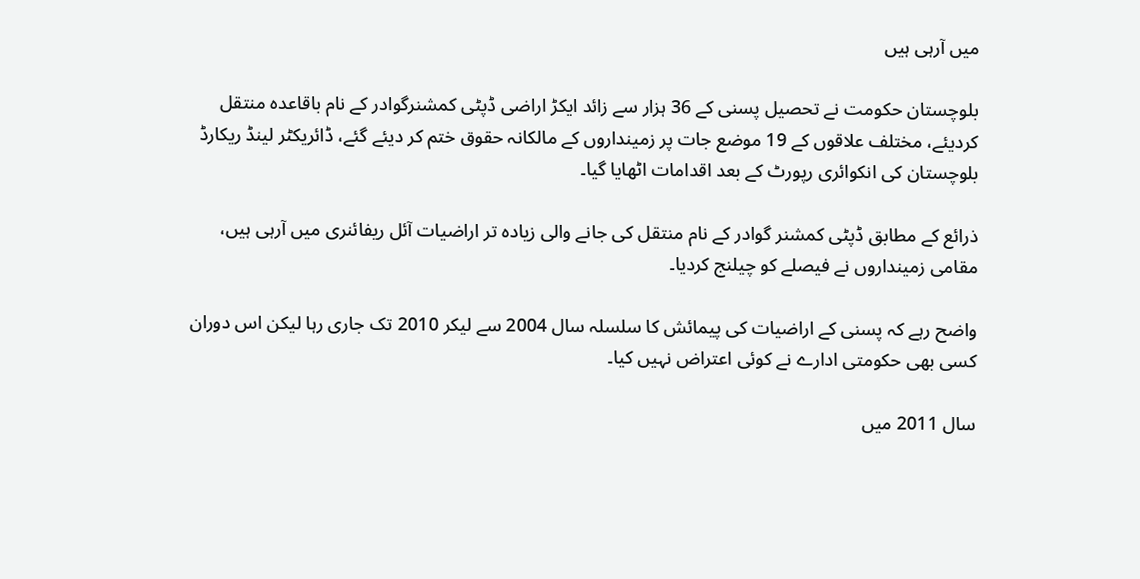میں آرہی ہیں

بلوچستان حکومت نے تحصیل پسنی کے 36 ہزار سے زائد ایکڑ اراضی ڈپٹی کمشنرگوادر کے نام باقاعدہ منتقل کردیئے، مختلف علاقوں کے 19 موضع جات پر زمینداروں کے مالکانہ حقوق ختم کر دیئے گئے، ڈائریکٹر لینڈ ریکارڈ بلوچستان کی انکوائری رپورٹ کے بعد اقدامات اٹھایا گیا۔

ذرائع کے مطابق ڈپٹی کمشنر گوادر کے نام منتقل کی جانے والی زیادہ تر اراضیات آئل ریفائنری میں آرہی ہیں، مقامی زمینداروں نے فیصلے کو چیلنج کردیا۔

واضح رہے کہ پسنی کے اراضیات کی پیمائش کا سلسلہ سال 2004 سے لیکر 2010 تک جاری رہا لیکن اس دوران کسی بھی حکومتی ادارے نے کوئی اعتراض نہیں کیا۔

سال 2011 میں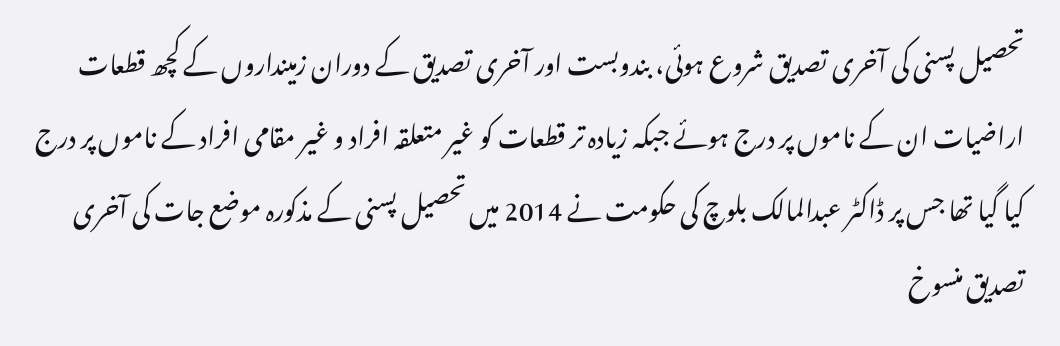تحصیل پسنی کی آخری تصدیق شروع ہوئی، بندوبست اور آخری تصدیق کے دوران زمینداروں کے کچھ قطعات اراضیات ان کے ناموں پر درج ہوئے جبکہ زیادہ تر قطعات کو غیر متعلقہ افراد و غیر مقامی افراد کے ناموں پر درج کیا گیا تھا جس پر ڈاکٹر عبدالمالک بلوچ کی حکومت نے 2014 میں تحصیل پسنی کے مذکورہ موضع جات کی آخری تصدیق منسوخ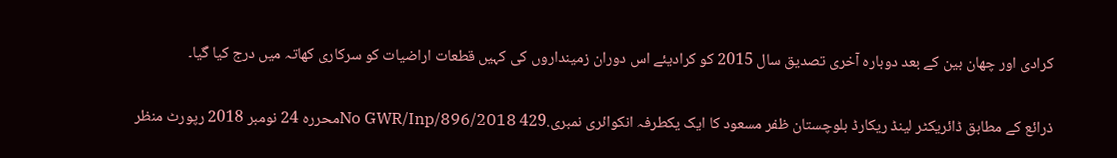کرادی اور چھان بین کے بعد دوبارہ آخری تصدیق سال 2015 کو کرادیئے اس دوران زمینداروں کی کہیں قطعات اراضیات کو سرکاری کھاتہ میں درج کیا گیا۔

ذرائع کے مطابق ڈائریکٹر لینڈ ریکارڈ بلوچستان ظفر مسعود کا ایک یکطرفہ انکوائری نمبری.429 No GWR/Inp/896/2018محررہ 24 نومبر 2018 رپورٹ منظر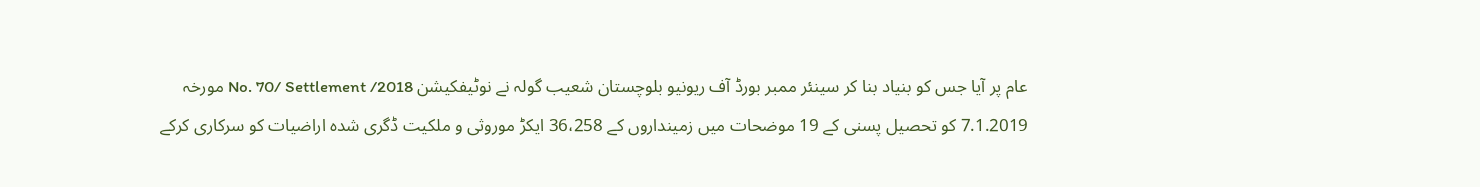عام پر آیا جس کو بنیاد بنا کر سینئر ممبر بورڈ آف ریونیو بلوچستان شعیب گولہ نے نوٹیفکیشن No. 70/ Settlement /2018 مورخہ 7.1.2019 کو تحصیل پسنی کے 19 موضحات میں زمینداروں کے 36،258 ایکڑ موروثی و ملکیت ڈگری شدہ اراضیات کو سرکاری کرکے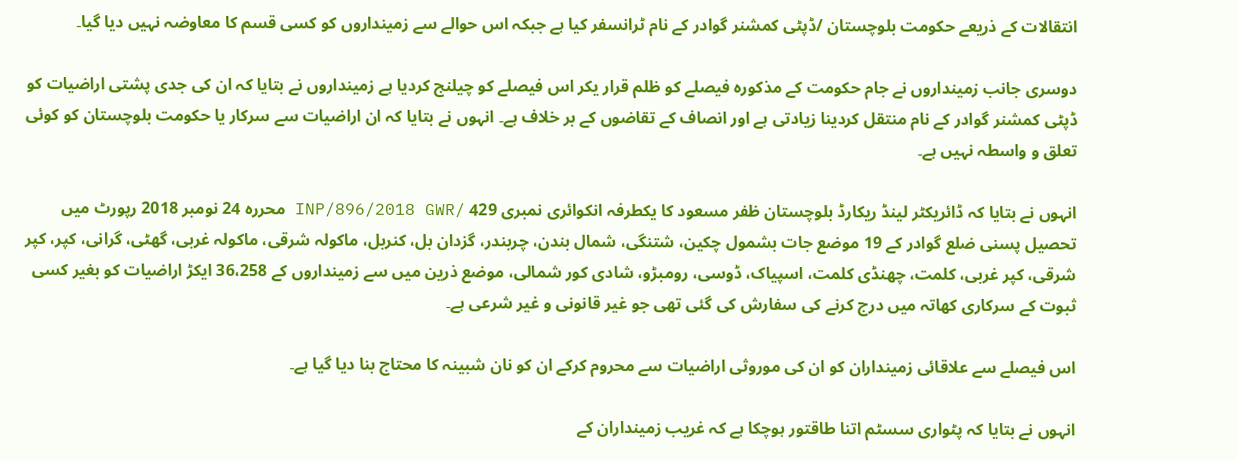انتقالات کے ذریعے حکومت بلوچستان /ڈپٹی کمشنر گوادر کے نام ٹرانسفر کیا ہے جبکہ اس حوالے سے زمینداروں کو کسی قسم کا معاوضہ نہیں دیا گیا۔

دوسری جانب زمینداروں نے جام حکومت کے مذکورہ فیصلے کو ظلم قرار یکر اس فیصلے کو چیلنج کردیا ہے زمینداروں نے بتایا کہ ان کی جدی پشتی اراضیات کو ڈپٹی کمشنر گوادر کے نام منتقل کردینا زیادتی ہے اور انصاف کے تقاضوں کے بر خلاف ہے۔ انہوں نے بتایا کہ ان اراضیات سے سرکار یا حکومت بلوچستان کو کوئی تعلق و واسطہ نہیں ہے۔

انہوں نے بتایا کہ ڈائریکٹر لینڈ ریکارڈ بلوچستان ظفر مسعود کا یکطرفہ انکوائری نمبری 429 /INP/896/2018 GWR محررہ 24 نومبر 2018 رپورٹ میں تحصیل پسنی ضلع گوادر کے 19 موضع جات بشمول چکین، شتنگی، شمال بندن، چربندر، گزدان بل، کنربل، ماکولہ شرقی، ماکولہ غربی، گھٹی، گرانی، کپر، کپر شرقی، کپر غربی، کلمت، چھنڈی کلمت، اسپیاک، ڈوسی، رومبڑو، شادی کور شمالی، موضع ذرین میں سے زمینداروں کے 36،258 ایکڑ اراضیات کو بغیر کسی ثبوت کے سرکاری کھاتہ میں درج کرنے کی سفارش کی گئی تھی جو غیر قانونی و غیر شرعی ہے۔

اس فیصلے سے علاقائی زمینداران کو ان کی موروثی اراضیات سے محروم کرکے ان کو نان شبینہ کا محتاج بنا دیا گیا ہے۔

انہوں نے بتایا کہ پٹواری سسٹم اتنا طاقتور ہوچکا ہے کہ غریب زمینداران کے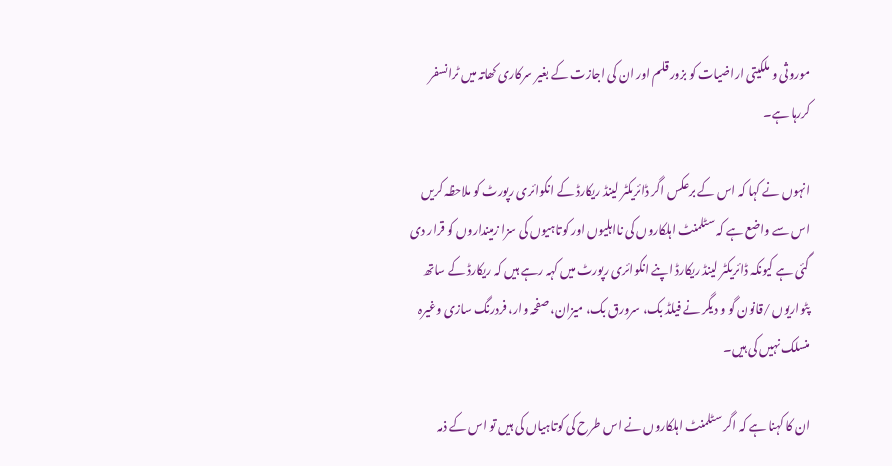موروثی و ملکیتی اراضیات کو بزور قلم اور ان کی اجازت کے بغیر سرکاری کھاتہ میں ٹرانسفر کررہا ہے۔

انہوں نے کہا کہ اس کے برعکس اگر ڈائریکٹر لینڈ ریکارڈ کے انکوائری رپورٹ کو ملاحظہ کریں اس سے واضع ہے کہ سٹلمنٹ اہلکاروں کی نااہلیوں اور کوتاہیوں کی سزا زمینداروں کو قرار دی گئی ہے کیونکہ ڈائریکٹر لینڈ ریکارڈ اپنے انکوائری رپورٹ میں کہہ رہے ہیں کہ ریکارڈ کے ساتھ پٹواریوں /قانون گو و دیگر نے فیلڈ بک، سرورق بک، میزان، صفحہ وار، فردرنگ سازی وغیرہ منسلک نہیں کی ہیں۔

ان کا کہنا ہے کہ اگر سٹلمنٹ اہلکاروں نے اس طرح کی کوتاہیاں کی ہیں تو اس کے ذمہ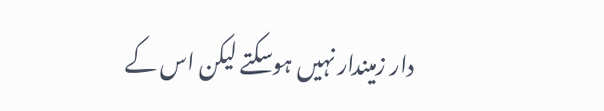دار زمیندار نہیں ہوسکتے لیکن اس کے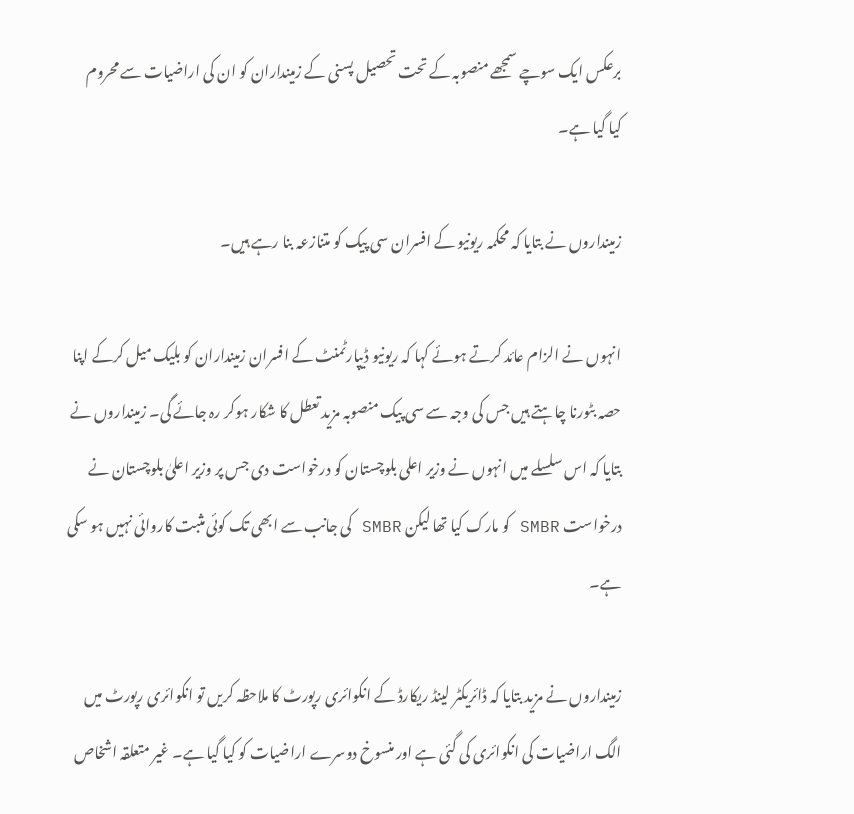برعکس ایک سوچے سمجھے منصوبہ کے تحت تحصیل پسنی کے زمینداران کو ان کی اراضیات سے محروم کیا گیا ہے۔

زمینداروں نے بتایا کہ محکمہ ریونیو کے افسران سی پیک کو متنازعہ بنا رہے ہیں۔

انہوں نے الزام عائد کرتے ہوئے کہا کہ ریونیو ڈیپارٹمنٹ کے افسران زمینداران کو بلیک میل کرکے اپنا حصہ بٹورنا چاہتے ہیں جس کی وجہ سے سی پیک منصوبہ مزید تعطل کا شکار ہوکر رہ جائے گی۔ زمینداروں نے بتایا کہ اس سلسلے میں انہوں نے وزیر اعلی بلوچستان کو درخواست دی جس پر وزیر اعلیٰ بلوچستان نے درخواست SMBR کو مارک کیا تھا لیکن SMBR کی جانب سے ابھی تک کوئی مثبت کاروائی نہیں ہو سکی ہے۔

زمینداروں نے مزید بتایا کہ ڈائریکٹر لینڈ ریکارڈ کے انکوائری رپورٹ کا ملاحظہ کریں تو انکوائری رپورٹ میں الگ اراضیات کی انکوائری کی گئی ہے اور منسوخ دوسرے اراضیات کو کیا گیا ہے۔ غیر متعلقہ اشخاص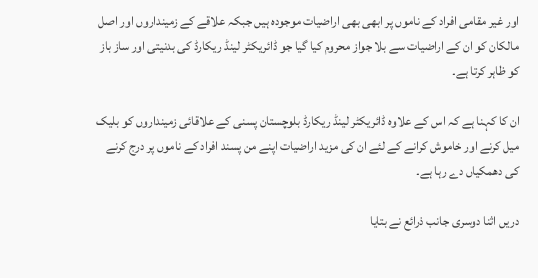اور غیر مقامی افراد کے ناموں پر ابھی بھی اراضیات موجودہ ہیں جبکہ علاقے کے زمینداروں اور اصل مالکان کو ان کے اراضیات سے بلا جواز محروم کیا گیا جو ڈائریکٹر لینڈ ریکارڈ کی بدنیتی اور ساز باز کو ظاہر کرتا ہے۔

ان کا کہنا ہے کہ اس کے علاوہ ڈائریکٹر لینڈ ریکارڈ بلوچستان پسنی کے علاقائی زمینداروں کو بلیک میل کرنے اور خاموش کرانے کے لئے ان کی مزید اراضیات اپنے من پسند افراد کے ناموں پر درج کرنے کی دھمکیاں دے رہا ہے۔

دریں اثنا دوسری جانب ذرائع نے بتایا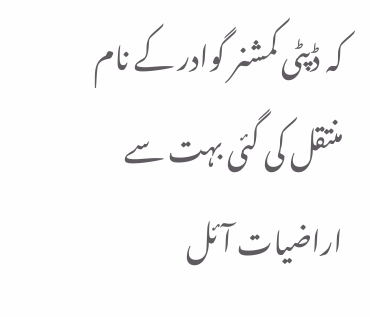کہ ڈپٹی کمشنر گوادر کے نام منتقل کی گئی بہت سے اراضیات آئل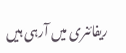ریفائنری میں آرہی ہیں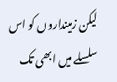لیکن زمینداروں کو اس سلسلے میں ابھی تک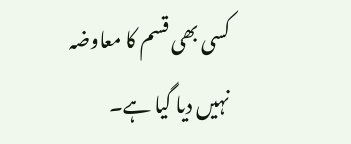کسی بھی قسم کا معاوضہ نہیں دیا گیا ہے۔